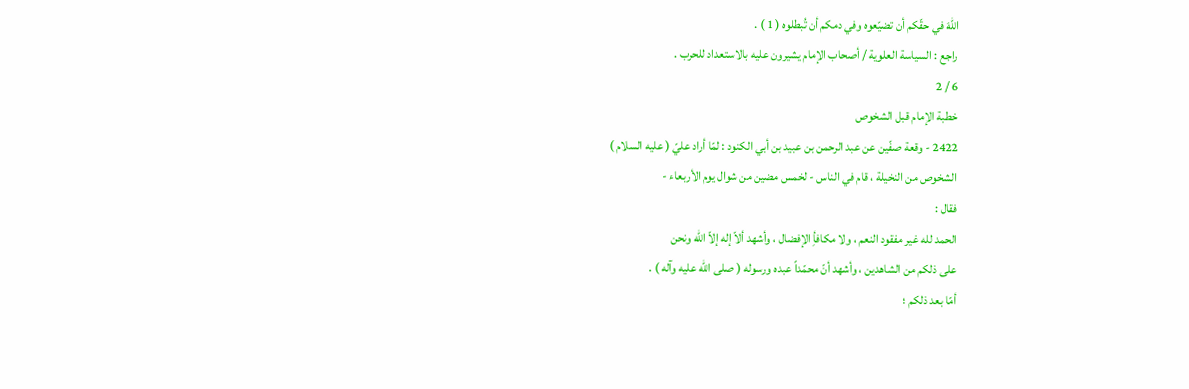اللهَ في حقّكم أن تضيّعوه وفي دمكم أن تُبطلوه ( 1 ) .
راجع : السياسة العلوية / أصحاب الإمام يشيرون عليه بالاستعداد للحرب .
6 / 2
خطبة الإمام قبل الشخوص
2422 - وقعة صفّين عن عبد الرحمن بن عبيد بن أبي الكنود : لمّا أراد عليّ ( عليه السلام )
الشخوص من النخيلة ، قام في الناس - لخمس مضين من شوال يوم الأربعاء -
فقال :
الحمد لله غير مفقود النعم ، ولا مكافأِ الإفضال ، وأشهد ألاّ إله إلاّ الله ونحن
على ذلكم من الشاهدين ، وأشهد أنّ محمّداً عبده ورسوله ( صلى الله عليه وآله ) .
أمّا بعد ذلكم ؛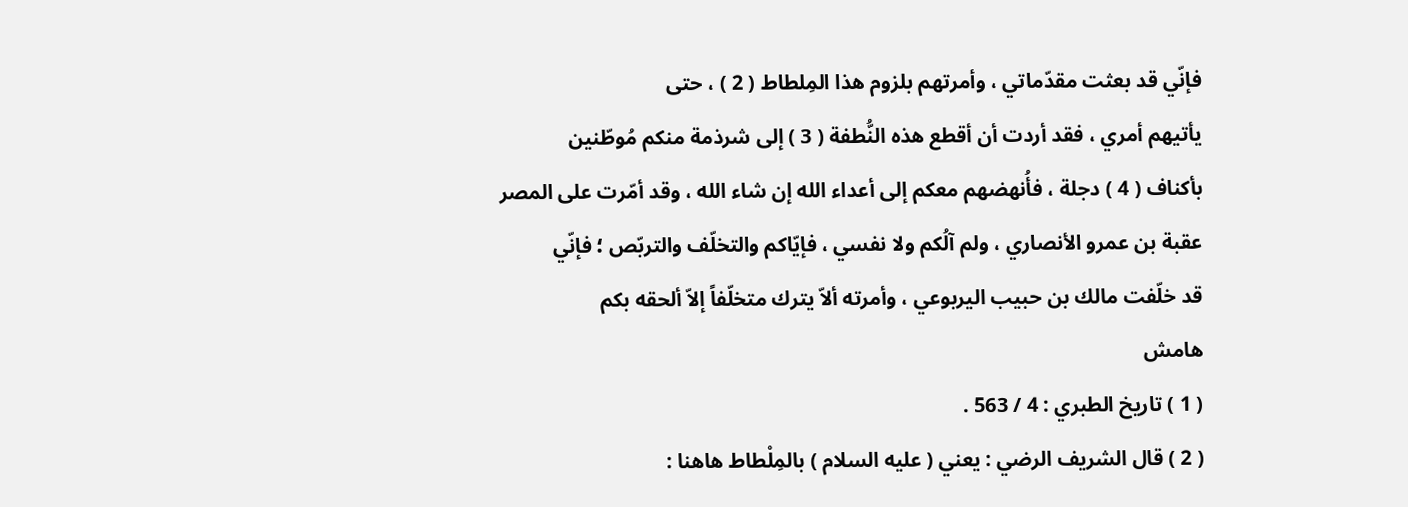فإنّي قد بعثت مقدّماتي ، وأمرتهم بلزوم هذا المِلطاط ( 2 ) ، حتى
يأتيهم أمري ، فقد أردت أن أقطع هذه النُّطفة ( 3 ) إلى شرذمة منكم مُوطّنين
بأكناف ( 4 ) دجلة ، فأُنهضهم معكم إلى أعداء الله إن شاء الله ، وقد أمّرت على المصر
عقبة بن عمرو الأنصاري ، ولم آلُكم ولا نفسي ، فإيّاكم والتخلّف والتربّص ؛ فإنّي
قد خلّفت مالك بن حبيب اليربوعي ، وأمرته ألاّ يترك متخلّفاً إلاّ ألحقه بكم
هامش
( 1 ) تاريخ الطبري : 4 / 563 .
( 2 ) قال الشريف الرضي : يعني ( عليه السلام ) بالمِلْطاط هاهنا :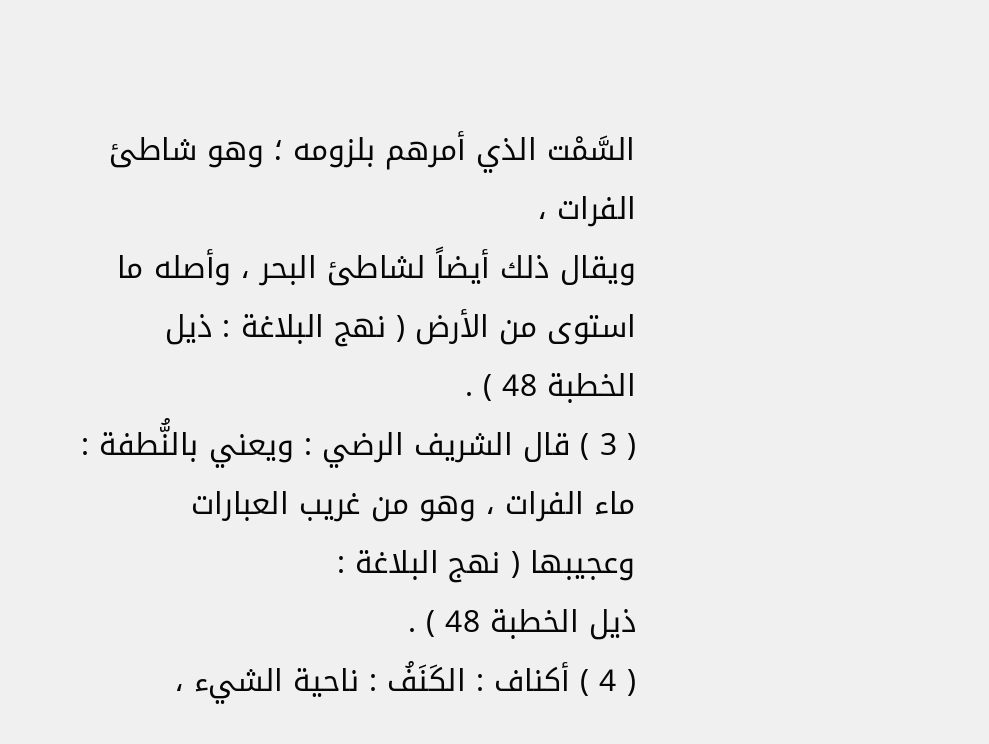السَّمْت الذي أمرهم بلزومه ؛ وهو شاطئ الفرات ،
ويقال ذلك أيضاً لشاطئ البحر ، وأصله ما استوى من الأرض ( نهج البلاغة : ذيل الخطبة 48 ) .
( 3 ) قال الشريف الرضي : ويعني بالنُّطفة : ماء الفرات ، وهو من غريب العبارات وعجيبها ( نهج البلاغة :
ذيل الخطبة 48 ) .
( 4 ) أكناف : الكَنَفُ : ناحية الشيء ،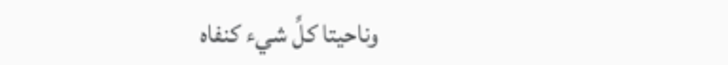وناحيتا كلِّ شيء كنفاه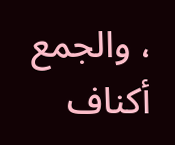، والجمع أكناف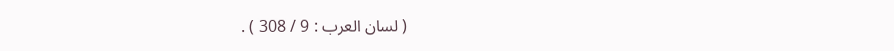( لسان العرب : 9 / 308 ) .